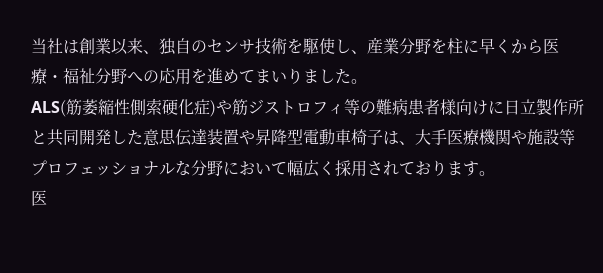当社は創業以来、独自のセンサ技術を駆使し、産業分野を柱に早くから医療・福祉分野への応用を進めてまいりました。
ALS(筋萎縮性側索硬化症)や筋ジストロフィ等の難病患者様向けに日立製作所と共同開発した意思伝達装置や昇降型電動車椅子は、大手医療機関や施設等プロフェッショナルな分野において幅広く採用されております。
医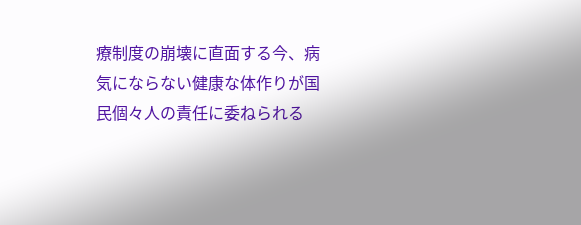療制度の崩壊に直面する今、病気にならない健康な体作りが国民個々人の責任に委ねられる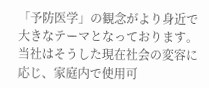「予防医学」の観念がより身近で大きなテーマとなっております。
当社はそうした現在社会の変容に応じ、家庭内で使用可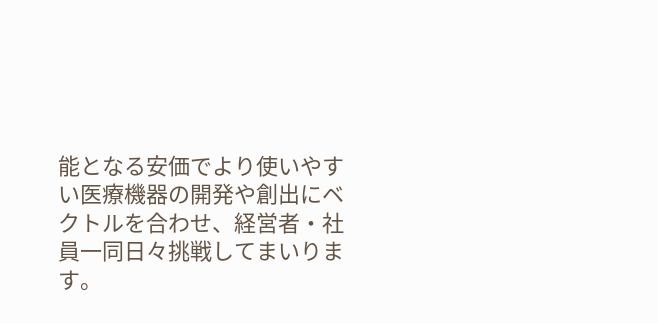能となる安価でより使いやすい医療機器の開発や創出にベクトルを合わせ、経営者・社員一同日々挑戦してまいります。